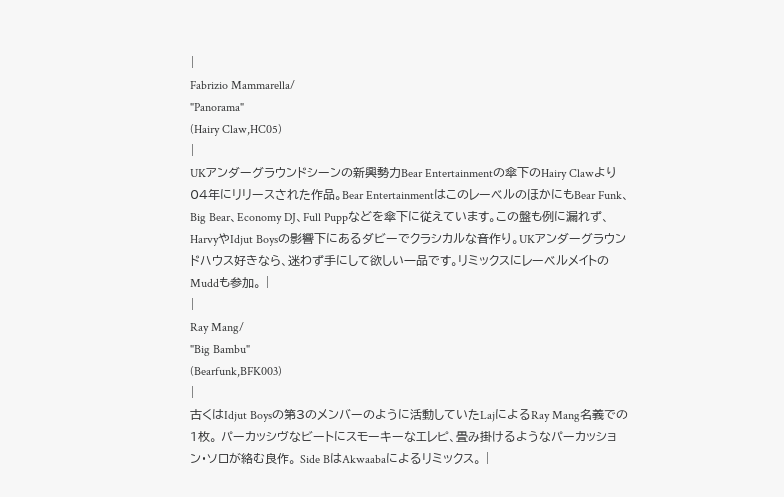|
Fabrizio Mammarella/
"Panorama"
(Hairy Claw,HC05)
|
UKアンダーグラウンドシーンの新興勢力Bear Entertainmentの傘下のHairy Clawより04年にリリースされた作品。Bear EntertainmentはこのレーベルのほかにもBear Funk、Big Bear、Economy DJ、Full Puppなどを傘下に従えています。この盤も例に漏れず、HarvyやIdjut Boysの影響下にあるダビーでクラシカルな音作り。UKアンダーグラウンドハウス好きなら、迷わず手にして欲しい一品です。リミックスにレーベルメイトのMuddも参加。 |
|
Ray Mang/
"Big Bambu"
(Bearfunk,BFK003)
|
古くはIdjut Boysの第3のメンバーのように活動していたLajによるRay Mang名義での1枚。 パーカッシヴなビートにスモーキーなエレピ、畳み掛けるようなパーカッション・ソロが絡む良作。 Side BはAkwaabaによるリミックス。 |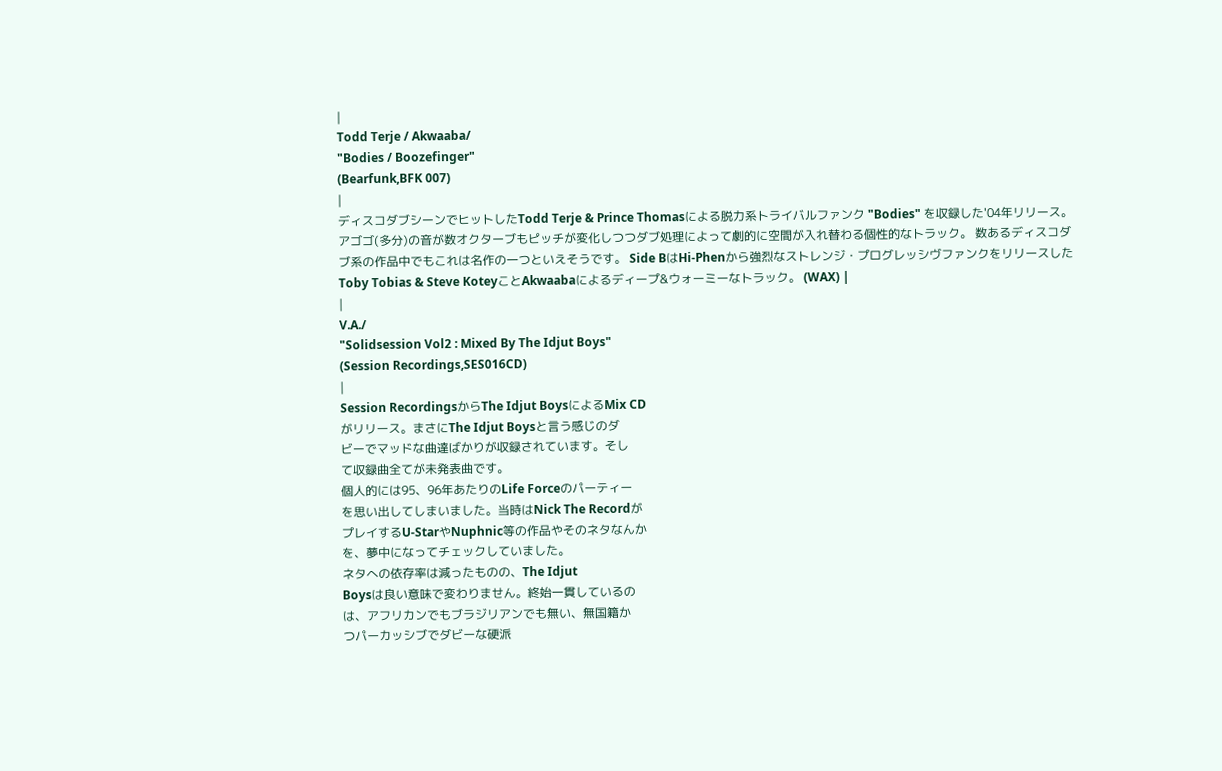|
Todd Terje / Akwaaba/
"Bodies / Boozefinger"
(Bearfunk,BFK 007)
|
ディスコダブシーンでヒットしたTodd Terje & Prince Thomasによる脱力系トライバルファンク "Bodies" を収録した'04年リリース。 アゴゴ(多分)の音が数オクターブもピッチが変化しつつダブ処理によって劇的に空間が入れ替わる個性的なトラック。 数あるディスコダブ系の作品中でもこれは名作の一つといえそうです。 Side BはHi-Phenから強烈なストレンジ・プログレッシヴファンクをリリースしたToby Tobias & Steve KoteyことAkwaabaによるディープ&ウォーミーなトラック。 (WAX) |
|
V.A./
"Solidsession Vol2 : Mixed By The Idjut Boys"
(Session Recordings,SES016CD)
|
Session RecordingsからThe Idjut BoysによるMix CD
がリリース。まさにThe Idjut Boysと言う感じのダ
ビーでマッドな曲達ばかりが収録されています。そし
て収録曲全てが未発表曲です。
個人的には95、96年あたりのLife Forceのパーティー
を思い出してしまいました。当時はNick The Recordが
プレイするU-StarやNuphnic等の作品やそのネタなんか
を、夢中になってチェックしていました。
ネタへの依存率は減ったものの、The Idjut
Boysは良い意味で変わりません。終始一貫しているの
は、アフリカンでもブラジリアンでも無い、無国籍か
つパーカッシブでダビーな硬派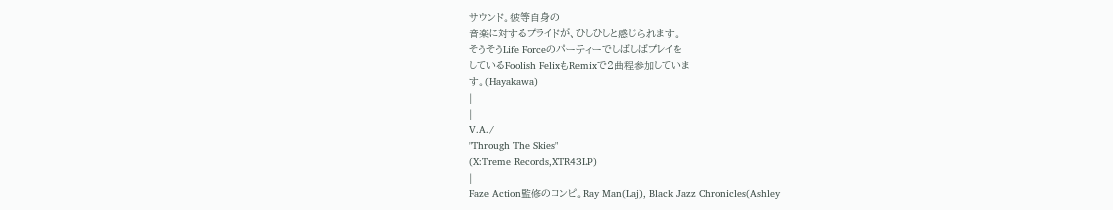サウンド。彼等自身の
音楽に対するプライドが、ひしひしと感じられます。
そうそうLife Forceのパーティーでしばしばプレイを
しているFoolish FelixもRemixで2曲程参加していま
す。(Hayakawa)
|
|
V.A./
"Through The Skies"
(X:Treme Records,XTR43LP)
|
Faze Action監修のコンピ。Ray Man(Laj), Black Jazz Chronicles(Ashley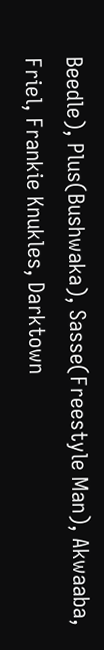Beedle), Plus(Bushwaka), Sasse(Freestyle Man), Akwaaba, Friel, Frankie Knukles, Darktown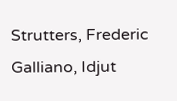Strutters, Frederic Galliano, Idjut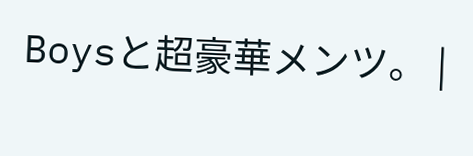Boysと超豪華メンツ。 |